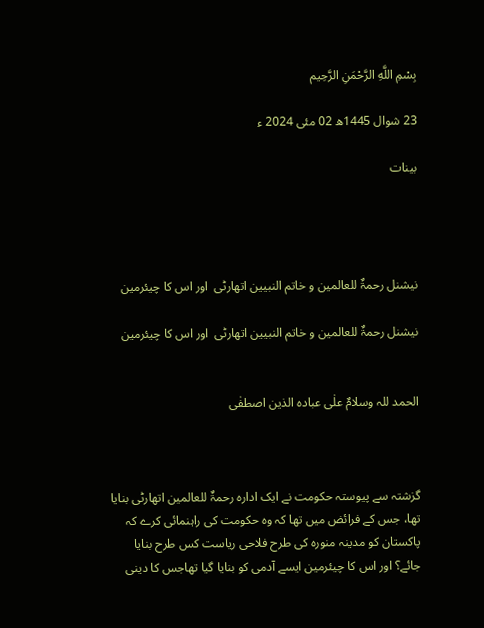بِسْمِ اللَّهِ الرَّحْمَنِ الرَّحِيم

23 شوال 1445ھ 02 مئی 2024 ء

بینات




نیشنل رحمۃٌ للعالمین و خاتم النبیین اتھارٹی  اور اس کا چیئرمین

نیشنل رحمۃٌ للعالمین و خاتم النبیین اتھارٹی  اور اس کا چیئرمین


الحمد للہ وسلامٌ علٰی عبادہ الذین اصطفٰی



گزشتہ سے پیوستہ حکومت نے ایک ادارہ رحمۃٌ للعالمین اتھارٹی بنایا تھا، جس کے فرائض میں تھا کہ وہ حکومت کی راہنمائی کرے کہ پاکستان کو مدینہ منورہ کی طرح فلاحی ریاست کس طرح بنایا جائے؟ اور اس کا چیئرمین ایسے آدمی کو بنایا گیا تھاجس کا دینی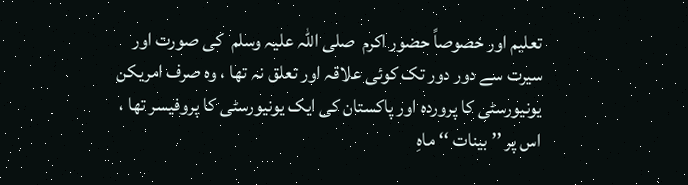تعلیم اور خصوصاً حضور اکرم  صلی اللہ علیہ وسلم  کی صورت اور سیرت سے دور دور تک کوئی علاقہ اور تعلق نہ تھا ، وہ صرف امریکن یونیورسٹی کا پروردہ اور پاکستان کی ایک یونیورسٹی کا پروفیسر تھا ، اس پر ’’ بینات ‘‘ ماہِ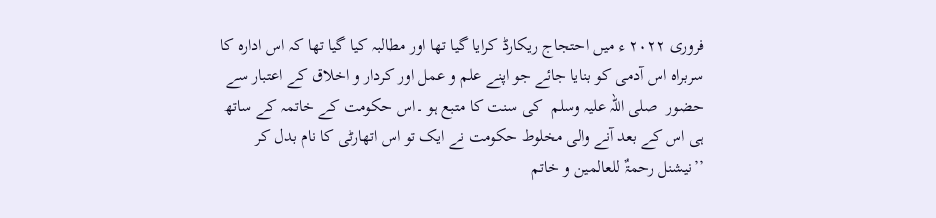فروری ۲۰۲۲ ء میں احتجاج ریکارڈ کرایا گیا تھا اور مطالبہ کیا گیا تھا کہ اس ادارہ کا سربراہ اس آدمی کو بنایا جائے جو اپنے علم و عمل اور کردار و اخلاق کے اعتبار سے حضور  صلی اللہ علیہ وسلم  کی سنت کا متبع ہو ۔اس حکومت کے خاتمہ کے ساتھ ہی اس کے بعد آنے والی مخلوط حکومت نے ایک تو اس اتھارٹی کا نام بدل کر ’’نیشنل رحمۃٌ للعالمین و خاتم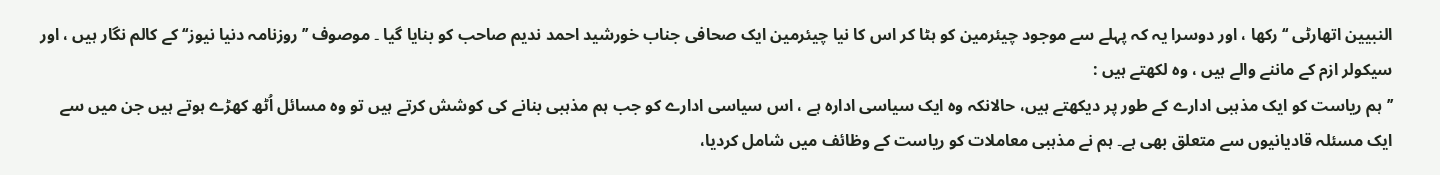النبیین اتھارٹی ‘‘ رکھا ، اور دوسرا یہ کہ پہلے سے موجود چیئرمین کو ہٹا کر اس کا نیا چیئرمین ایک صحافی جناب خورشید احمد ندیم صاحب کو بنایا گیا ۔ موصوف ’’ روزنامہ دنیا نیوز‘‘ کے کالم نگار ہیں ، اور سیکولر ازم کے ماننے والے ہیں ، وہ لکھتے ہیں :
’’ہم ریاست کو ایک مذہبی ادارے کے طور پر دیکھتے ہیں، حالانکہ وہ ایک سیاسی ادارہ ہے ، اس سیاسی ادارے کو جب ہم مذہبی بنانے کی کوشش کرتے ہیں تو وہ مسائل اُٹھ کھڑے ہوتے ہیں جن میں سے ایک مسئلہ قادیانیوں سے متعلق بھی ہے۔ ہم نے مذہبی معاملات کو ریاست کے وظائف میں شامل کردیا،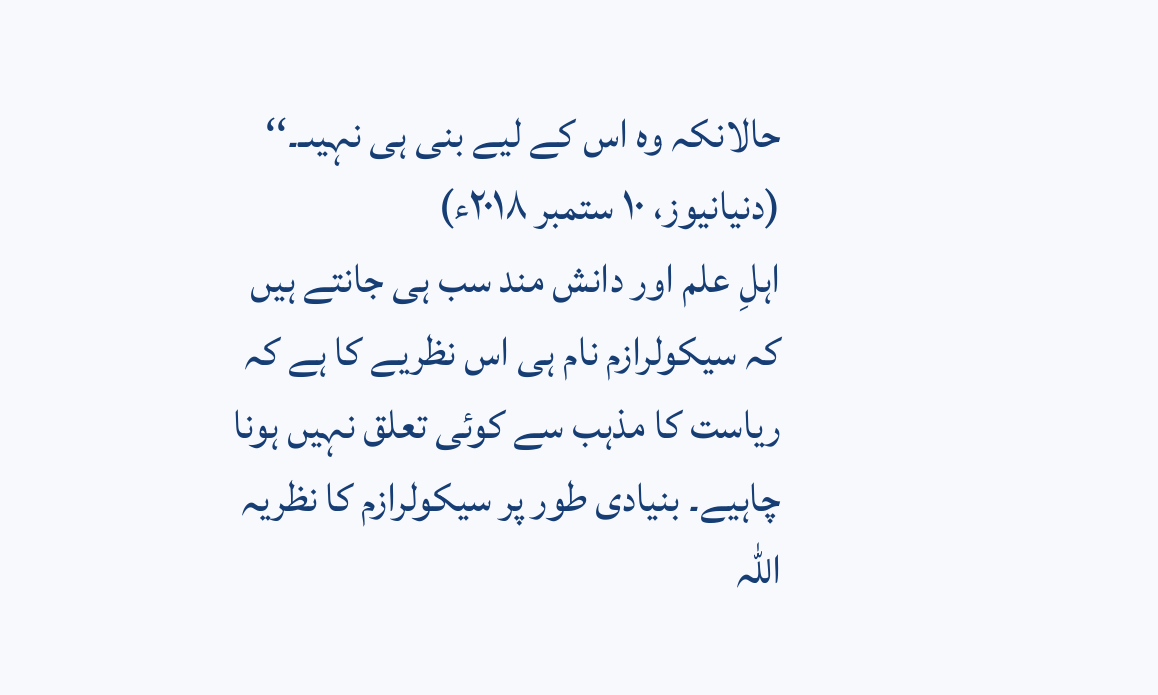حالانکہ وہ اس کے لیے بنی ہی نہیںـ۔‘‘                                         (دنیانیوز، ۱۰ ستمبر ۲۰۱۸ء)
اہلِ علم اور دانش مند سب ہی جانتے ہیں کہ سیکولرازم نام ہی اس نظریے کا ہے کہ ریاست کا مذہب سے کوئی تعلق نہیں ہونا چاہیے۔ بنیادی طور پر سیکولرازم کا نظریہ اللہ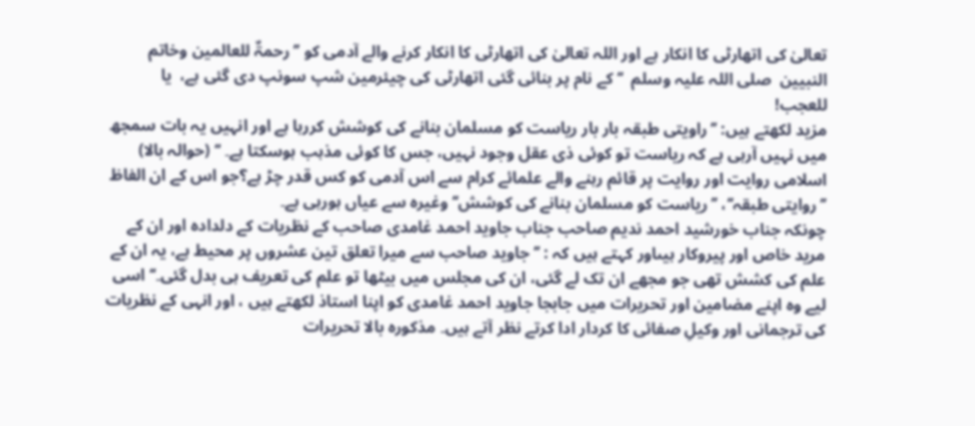تعالیٰ کی اتھارٹی کا انکار ہے اور اللہ تعالیٰ کی اتھارٹی کا انکار کرنے والے آدمی کو ’’رحمۃٌ للعالمین وخاتم النبیین  صلی اللہ علیہ وسلم  ‘‘ کے نام پر بنائی گئی اتھارٹی کی چیئرمین شپ سونپ دی گئی ہے،  یا للعجب!
مزید لکھتے ہیں: ’’راویتی طبقہ بار بار ریاست کو مسلمان بنانے کی کوشش کررہا ہے اور انہیں یہ بات سمجھ میں نہیں آرہی ہے کہ ریاست تو کوئی ذی عقل وجود نہیں، جس کا کوئی مذہب ہوسکتا ہے۔ ‘‘ (حوالہ بالا)
اسلامی روایت اور روایت پر قائم رہنے والے علمائے کرام سے اس آدمی کو کس قدر چڑ ہے؟جو اس کے ان الفاظ ’’روایتی طبقہ‘‘، ’’ریاست کو مسلمان بنانے کی کوشش‘‘ وغیرہ سے عیاں ہورہی ہے۔
چونکہ جناب خورشید احمد ندیم صاحب جناب جاوید احمد غامدی صاحب کے نظریات کے دلدادہ اور ان کے مرید خاص اور پیروکار ہیںاور کہتے ہیں کہ : ’’جاوید صاحب سے میرا تعلق تین عشروں پر محیط ہے، یہ ان کے علم کی کشش تھی جو مجھے ان تک لے گئی، ان کی مجلس میں بیٹھا تو علم کی تعریف ہی بدل گئی۔‘‘ اسی لیے وہ اپنے مضامین اور تحریرات میں جابجا جاوید احمد غامدی کو اپنا استاذ لکھتے ہیں ، اور انہی کے نظریات کی ترجمانی اور وکیلِ صفائی کا کردار ادا کرتے نظر آتے ہیں۔ مذکورہ بالا تحریرات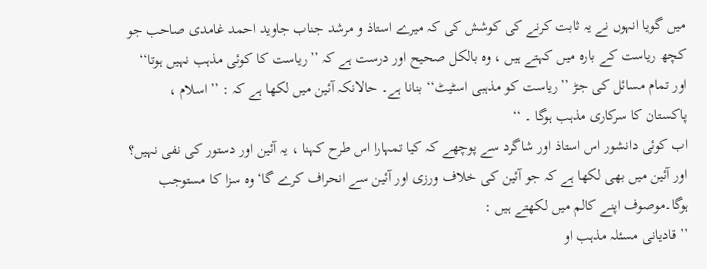میں گویا انہوں نے یہ ثابت کرنے کی کوشش کی کہ میرے استاذ و مرشد جناب جاوید احمد غامدی صاحب جو کچھ ریاست کے بارہ میں کہتے ہیں ، وہ بالکل صحیح اور درست ہے کہ ’’ریاست کا کوئی مذہب نہیں ہوتا‘‘ اور تمام مسائل کی جڑ ’’ریاست کو مذہبی اسٹیٹ‘‘ بنانا ہے۔ حالانکہ آئین میں لکھا ہے کہ : ’’اسلام ، پاکستان کا سرکاری مذہب ہوگا ۔ ‘‘
اب کوئی دانشور اس استاذ اور شاگرد سے پوچھے کہ کیا تمہارا اس طرح کہنا ، یہ آئین اور دستور کی نفی نہیں؟ اور آئین میں بھی لکھا ہے کہ جو آئین کی خلاف ورزی اور آئین سے انحراف کرے گا‘ وہ سزا کا مستوجب ہوگا۔موصوف اپنے کالم میں لکھتے ہیں :
’’ قادیانی مسئلہ مذہب او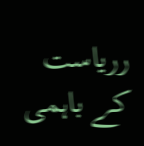رریاست کے باہمی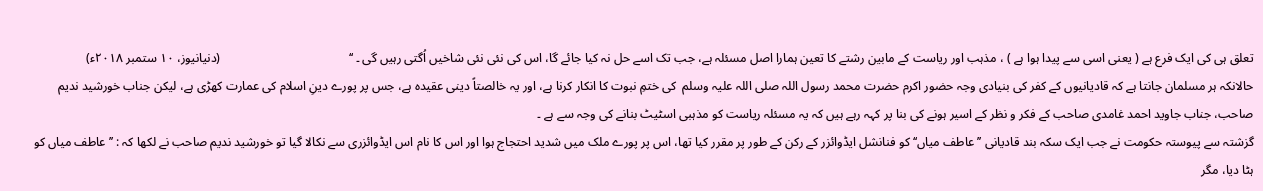تعلق ہی کی ایک فرع ہے ( یعنی اسی سے پیدا ہوا ہے ) ، مذہب اور ریاست کے مابین رشتے کا تعین ہمارا اصل مسئلہ ہے، جب تک اسے حل نہ کیا جائے گا، اس کی نئی نئی شاخیں اُگتی رہیں گی ۔ ‘‘                                         (دنیانیوز، ۱۰ ستمبر ۲۰۱۸ء)
حالانکہ ہر مسلمان جانتا ہے کہ قادیانیوں کے کفر کی بنیادی وجہ حضور اکرم حضرت محمد رسول اللہ صلی اللہ علیہ وسلم  کی ختمِ نبوت کا انکار کرنا ہے، اور یہ خالصتاً دینی عقیدہ ہے، جس پر پورے دینِ اسلام کی عمارت کھڑی ہے، لیکن جناب خورشید ندیم صاحب، جناب جاوید احمد غامدی صاحب کے فکر و نظر کے اسیر ہونے کی بنا پر کہہ رہے ہیں کہ یہ مسئلہ ریاست کو مذہبی اسٹیٹ بنانے کی وجہ سے ہے ۔
گزشتہ سے پیوستہ حکومت نے جب ایک سکہ بند قادیانی ’’عاطف میاں‘‘ کو فنانشل ایڈوائزر کے رکن کے طور پر مقرر کیا تھا، اس پر پورے ملک میں شدید احتجاج ہوا اور اس کا نام اس ایڈوائزری سے نکالا گیا تو خورشید ندیم صاحب نے لکھا کہ : ’’عاطف میاں کو ہٹا دیا، مگر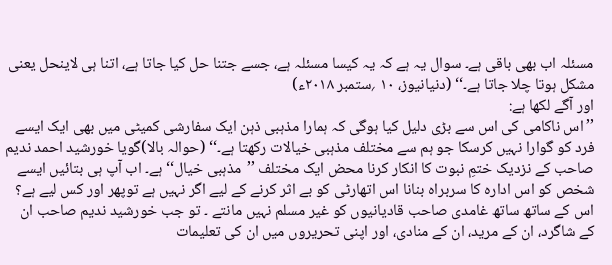مسئلہ اب بھی باقی ہے۔ سوال یہ ہے کہ یہ کیسا مسئلہ ہے، جسے جتنا حل کیا جاتا ہے، اتنا ہی لاینحل یعنی مشکل ہوتا چلا جاتا ہے۔‘‘ (دنیانیوز، ۱۰ ؍ستمبر ۲۰۱۸ء)
اور آگے لکھا ہے:
’’اس ناکامی کی اس سے بڑی دلیل کیا ہوگی کہ ہمارا مذہبی ذہن ایک سفارشی کمیٹی میں بھی ایک ایسے فرد کو گوارا نہیں کرسکا جو ہم سے مختلف مذہبی خیالات رکھتا ہے۔‘‘ (حوالہ بالا)گویا خورشید احمد ندیم صاحب کے نزدیک ختمِ نبوت کا انکار کرنا محض ایک مختلف ’’مذہبی خیال‘‘ ہے۔ اب آپ ہی بتائیں ایسے شخص کو اس ادارہ کا سربراہ بنانا اس اتھارٹی کو بے اثر کرنے کے لیے اگر نہیں ہے توپھر اور کس لیے ہے؟
اس کے ساتھ ساتھ غامدی صاحب قادیانیوں کو غیر مسلم نہیں مانتے ۔ تو جب خورشید ندیم صاحب ان کے شاگرد، ان کے مرید، ان کے منادی، اور اپنی تحریروں میں ان کی تعلیمات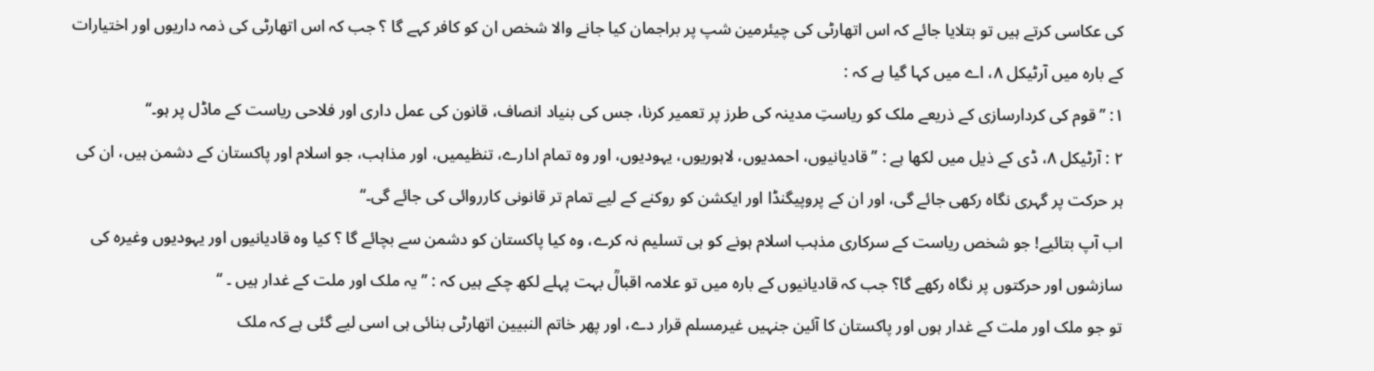کی عکاسی کرتے ہیں تو بتلایا جائے کہ اس اتھارٹی کی چیئرمین شپ پر براجمان کیا جانے والا شخص ان کو کافر کہے گا ؟ جب کہ اس اتھارٹی کی ذمہ داریوں اور اختیارات کے بارہ میں آرٹیکل ۸، اے میں کہا گیا ہے کہ :
۱: ’’قوم کی کردارسازی کے ذریعے ملک کو ریاستِ مدینہ کی طرز پر تعمیر کرنا، جس کی بنیاد انصاف، قانون کی عمل داری اور فلاحی ریاست کے ماڈل پر ہو۔‘‘
۲ : آرٹیکل ۸، ڈی کے ذیل میں لکھا ہے : ’’قادیانیوں، احمدیوں، لاہوریوں، یہودیوں، اور وہ تمام ادارے، تنظیمیں، اور مذاہب، جو اسلام اور پاکستان کے دشمن ہیں، ان کی ہر حرکت پر گہری نگاہ رکھی جائے گی، اور ان کے پروپیگنڈا اور ایکشن کو روکنے کے لیے تمام تر قانونی کارروائی کی جائے گی۔‘‘
اب آپ بتائیے! جو شخص ریاست کے سرکاری مذہب اسلام ہونے کو ہی تسلیم نہ کرے، وہ کیا پاکستان کو دشمن سے بچائے گا ؟ کیا وہ قادیانیوں اور یہودیوں وغیرہ کی سازشوں اور حرکتوں پر نگاہ رکھے گا؟ جب کہ قادیانیوں کے بارہ میں تو علامہ اقبالؒ بہت پہلے لکھ چکے ہیں کہ : ’’ یہ ملک اور ملت کے غدار ہیں ۔ ‘‘
تو جو ملک اور ملت کے غدار ہوں اور پاکستان کا آئین جنہیں غیرمسلم قرار دے، اور پھر خاتم النبیین اتھارٹی بنائی ہی اسی لیے گئی ہے کہ ملک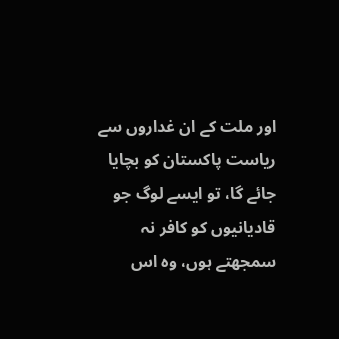اور ملت کے ان غداروں سے ریاست پاکستان کو بچایا جائے گا، تو ایسے لوگ جو قادیانیوں کو کافر نہ سمجھتے ہوں، وہ اس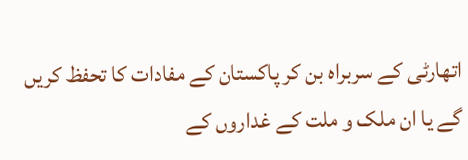اتھارٹی کے سربراہ بن کر پاکستان کے مفادات کا تحفظ کریں گے یا ان ملک و ملت کے غداروں کے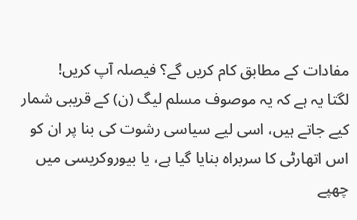مفادات کے مطابق کام کریں گے؟ فیصلہ آپ کریں!
لگتا یہ ہے کہ یہ موصوف مسلم لیگ (ن) کے قریبی شمار کیے جاتے ہیں، اسی لیے سیاسی رشوت کی بنا پر ان کو اس اتھارٹی کا سربراہ بنایا گیا ہے، یا بیوروکریسی میں چھپے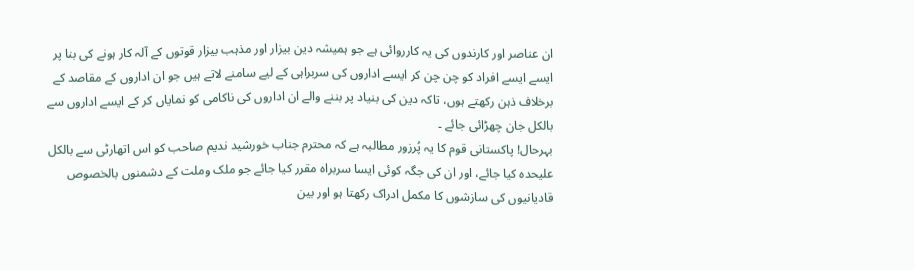ان عناصر اور کارندوں کی یہ کارروائی ہے جو ہمیشہ دین بیزار اور مذہب بیزار قوتوں کے آلہ کار ہونے کی بنا پر ایسے ایسے افراد کو چن چن کر ایسے اداروں کی سربراہی کے لیے سامنے لاتے ہیں جو ان اداروں کے مقاصد کے برخلاف ذہن رکھتے ہوں، تاکہ دین کی بنیاد پر بننے والے ان اداروں کی ناکامی کو نمایاں کر کے ایسے اداروں سے بالکل جان چھڑائی جائے ۔
بہرحال! پاکستانی قوم کا یہ پُرزور مطالبہ ہے کہ محترم جناب خورشید ندیم صاحب کو اس اتھارٹی سے بالکل علیحدہ کیا جائے، اور ان کی جگہ کوئی ایسا سربراہ مقرر کیا جائے جو ملک وملت کے دشمنوں بالخصوص قادیانیوں کی سازشوں کا مکمل ادراک رکھتا ہو اور بین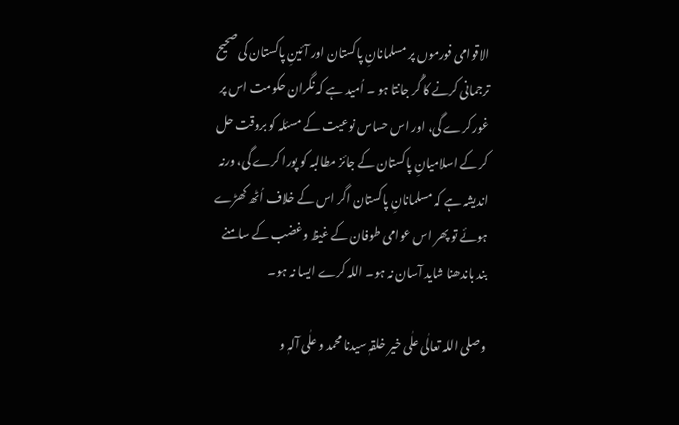الاقوامی فورموں پر مسلمانانِ پاکستان اور آئینِ پاکستان کی صحیح ترجمانی کرنے کا گُر جانتا ہو ۔ اُمید ہے کہ نگران حکومت اس پر غور کرے گی، اور اس حساس نوعیت کے مسئلہ کو بروقت حل کر کے اسلامیانِ پاکستان کے جائز مطالبہ کو پورا کرے گی، ورنہ اندیشہ ہے کہ مسلمانانِ پاکستان اگر اس کے خلاف اُٹھ کھڑے ہوئے تو پھر اس عوامی طوفان کے غیظ وغضب کے سامنے بند باندھنا شاید آسان نہ ہو۔ اللہ کرے ایسا نہ ہو۔

وصلی اللہ تعالٰی علٰی خیر خلقہٖ سیدنا محمد و علٰی آلہٖ و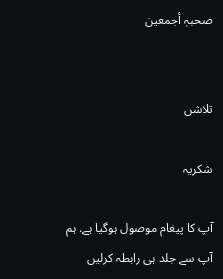صحبہٖ أجمعین


تلاشں

شکریہ

آپ کا پیغام موصول ہوگیا ہے. ہم آپ سے جلد ہی رابطہ کرلیں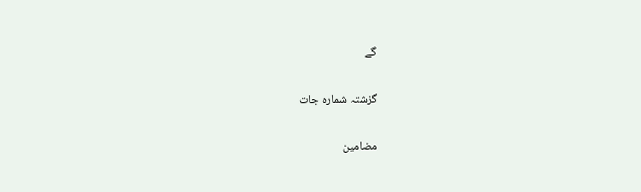گے

گزشتہ شمارہ جات

مضامین